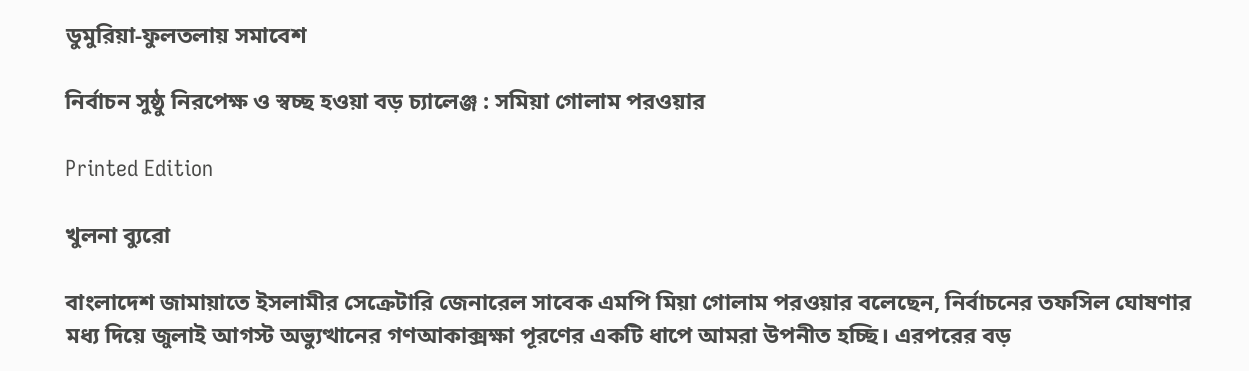ডুমুরিয়া-ফুলতলায় সমাবেশ

নির্বাচন সুষ্ঠু নিরপেক্ষ ও স্বচ্ছ হওয়া বড় চ্যালেঞ্জ : সমিয়া গোলাম পরওয়ার

Printed Edition

খুলনা ব্যুরো

বাংলাদেশ জামায়াতে ইসলামীর সেক্রেটারি জেনারেল সাবেক এমপি মিয়া গোলাম পরওয়ার বলেছেন, নির্বাচনের তফসিল ঘোষণার মধ্য দিয়ে জুলাই আগস্ট অভ্যুত্থানের গণআকাক্সক্ষা পূরণের একটি ধাপে আমরা উপনীত হচ্ছি। এরপরের বড়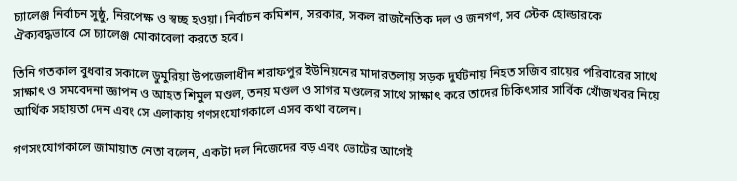চ্যালেঞ্জ নির্বাচন সুষ্ঠু, নিরপেক্ষ ও স্বচ্ছ হওয়া। নির্বাচন কমিশন, সরকার, সকল রাজনৈতিক দল ও জনগণ, সব স্টেক হোল্ডারকে ঐক্যবদ্ধভাবে সে চ্যালেঞ্জ মোকাবেলা করতে হবে।

তিনি গতকাল বুধবার সকালে ডুমুরিয়া উপজেলাধীন শরাফপুর ইউনিয়নের মাদারতলায় সড়ক দুর্ঘটনায় নিহত সজিব রায়ের পরিবারের সাথে সাক্ষাৎ ও সমবেদনা জ্ঞাপন ও আহত শিমুল মণ্ডল, তনয় মণ্ডল ও সাগর মণ্ডলের সাথে সাক্ষাৎ করে তাদের চিকিৎসার সার্বিক খোঁজখবর নিয়ে আর্থিক সহায়তা দেন এবং সে এলাকায় গণসংযোগকালে এসব কথা বলেন।

গণসংযোগকালে জামায়াত নেতা বলেন, একটা দল নিজেদের বড় এবং ভোটের আগেই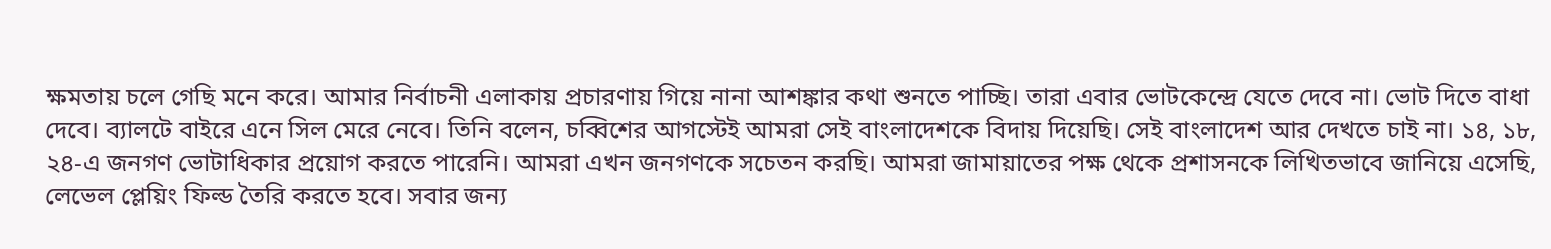ক্ষমতায় চলে গেছি মনে করে। আমার নির্বাচনী এলাকায় প্রচারণায় গিয়ে নানা আশঙ্কার কথা শুনতে পাচ্ছি। তারা এবার ভোটকেন্দ্রে যেতে দেবে না। ভোট দিতে বাধা দেবে। ব্যালটে বাইরে এনে সিল মেরে নেবে। তিনি বলেন, চব্বিশের আগস্টেই আমরা সেই বাংলাদেশকে বিদায় দিয়েছি। সেই বাংলাদেশ আর দেখতে চাই না। ১৪, ১৮, ২৪-এ জনগণ ভোটাধিকার প্রয়োগ করতে পারেনি। আমরা এখন জনগণকে সচেতন করছি। আমরা জামায়াতের পক্ষ থেকে প্রশাসনকে লিখিতভাবে জানিয়ে এসেছি, লেভেল প্লেয়িং ফিল্ড তৈরি করতে হবে। সবার জন্য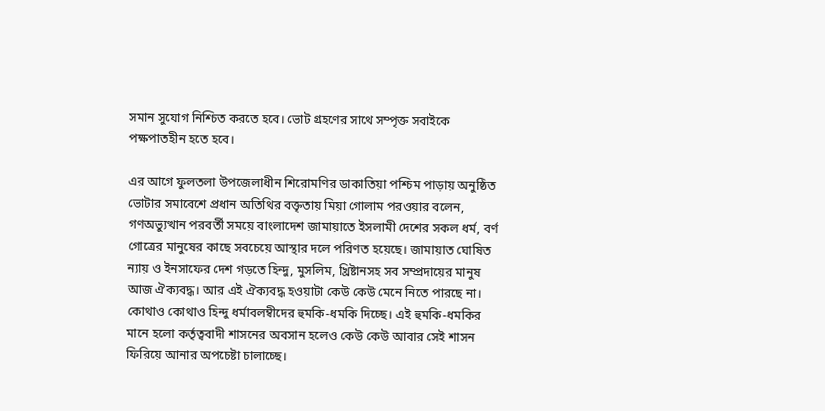সমান সুযোগ নিশ্চিত করতে হবে। ভোট গ্রহণের সাথে সম্পৃক্ত সবাইকে পক্ষপাতহীন হতে হবে।

এর আগে ফুলতলা উপজেলাধীন শিরোমণির ডাকাতিয়া পশ্চিম পাড়ায় অনুষ্ঠিত ভোটার সমাবেশে প্রধান অতিথির বক্তৃতায় মিয়া গোলাম পরওয়ার বলেন, গণঅভ্যুত্থান পরবর্তী সময়ে বাংলাদেশ জামায়াতে ইসলামী দেশের সকল ধর্ম, বর্ণ গোত্রের মানুষের কাছে সবচেয়ে আস্থার দলে পরিণত হয়েছে। জামায়াত ঘোষিত ন্যায় ও ইনসাফের দেশ গড়তে হিন্দু, মুসলিম, খ্রিষ্টানসহ সব সম্প্রদায়ের মানুষ আজ ঐক্যবদ্ধ। আর এই ঐক্যবদ্ধ হওয়াটা কেউ কেউ মেনে নিতে পারছে না। কোথাও কোথাও হিন্দু ধর্মাবলম্বীদের হুমকি-ধমকি দিচ্ছে। এই হুমকি-ধমকির মানে হলো কর্তৃত্ববাদী শাসনের অবসান হলেও কেউ কেউ আবার সেই শাসন ফিরিয়ে আনার অপচেষ্টা চালাচ্ছে।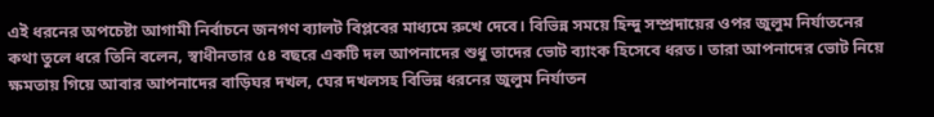এই ধরনের অপচেষ্টা আগামী নির্বাচনে জনগণ ব্যালট বিপ্লবের মাধ্যমে রুখে দেবে। বিভিন্ন সময়ে হিন্দু সম্প্রদায়ের ওপর জুলুম নির্যাতনের কথা তুলে ধরে তিনি বলেন, স্বাধীনতার ৫৪ বছরে একটি দল আপনাদের শুধু তাদের ভোট ব্যাংক হিসেবে ধরত। তারা আপনাদের ভোট নিয়ে ক্ষমতায় গিয়ে আবার আপনাদের বাড়িঘর দখল, ঘের দখলসহ বিভিন্ন ধরনের জুলুম নির্যাতন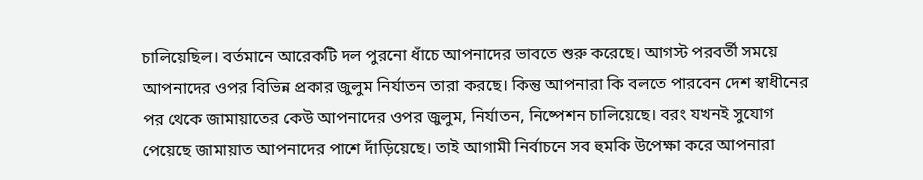চালিয়েছিল। বর্তমানে আরেকটি দল পুরনো ধাঁচে আপনাদের ভাবতে শুরু করেছে। আগস্ট পরবর্তী সময়ে আপনাদের ওপর বিভিন্ন প্রকার জুলুম নির্যাতন তারা করছে। কিন্তু আপনারা কি বলতে পারবেন দেশ স্বাধীনের পর থেকে জামায়াতের কেউ আপনাদের ওপর জুলুম, নির্যাতন, নিষ্পেশন চালিয়েছে। বরং যখনই সুযোগ পেয়েছে জামায়াত আপনাদের পাশে দাঁড়িয়েছে। তাই আগামী নির্বাচনে সব হুমকি উপেক্ষা করে আপনারা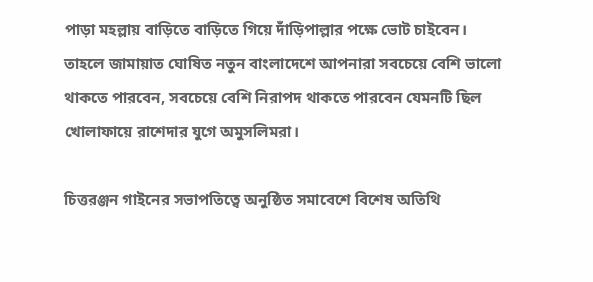পাড়া মহল্লায় বাড়িতে বাড়িতে গিয়ে দাঁড়িপাল্লার পক্ষে ভোট চাইবেন। তাহলে জামায়াত ঘোষিত নতুন বাংলাদেশে আপনারা সবচেয়ে বেশি ভালো থাকতে পারবেন, সবচেয়ে বেশি নিরাপদ থাকতে পারবেন যেমনটি ছিল খোলাফায়ে রাশেদার যুগে অমুসলিমরা।

চিত্তরঞ্জন গাইনের সভাপতিত্বে অনুষ্ঠিত সমাবেশে বিশেষ অতিথি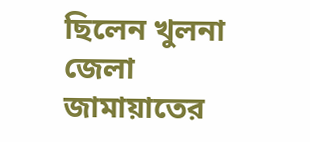ছিলেন খুলনা জেলা জামায়াতের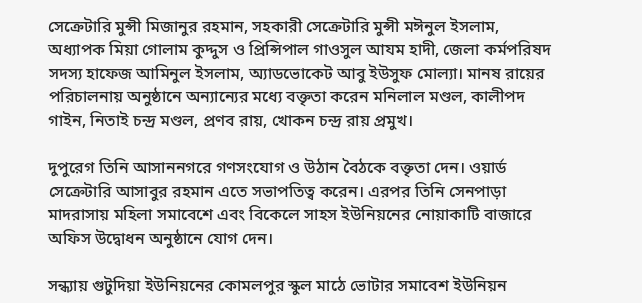সেক্রেটারি মুন্সী মিজানুর রহমান, সহকারী সেক্রেটারি মুন্সী মঈনুল ইসলাম, অধ্যাপক মিয়া গোলাম কুদ্দুস ও প্রিন্সিপাল গাওসুল আযম হাদী, জেলা কর্মপরিষদ সদস্য হাফেজ আমিনুল ইসলাম, অ্যাডভোকেট আবু ইউসুফ মোল্যা। মানষ রায়ের পরিচালনায় অনুষ্ঠানে অন্যান্যের মধ্যে বক্তৃতা করেন মনিলাল মণ্ডল, কালীপদ গাইন, নিতাই চন্দ্র মণ্ডল, প্রণব রায়, খোকন চন্দ্র রায় প্রমুখ।

দুপুরেগ তিনি আসাননগরে গণসংযোগ ও উঠান বৈঠকে বক্তৃতা দেন। ওয়ার্ড সেক্রেটারি আসাবুর রহমান এতে সভাপতিত্ব করেন। এরপর তিনি সেনপাড়া মাদরাসায় মহিলা সমাবেশে এবং বিকেলে সাহস ইউনিয়নের নোয়াকাটি বাজারে অফিস উদ্বোধন অনুষ্ঠানে যোগ দেন।

সন্ধ্যায় গুটুদিয়া ইউনিয়নের কোমলপুর স্কুল মাঠে ভোটার সমাবেশ ইউনিয়ন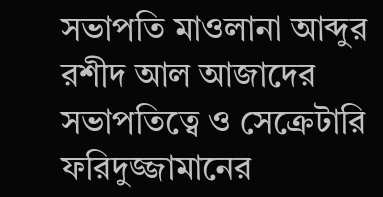সভাপতি মাওলানা আব্দুর রশীদ আল আজাদের সভাপতিত্বে ও সেক্রেটারি ফরিদুজ্জামানের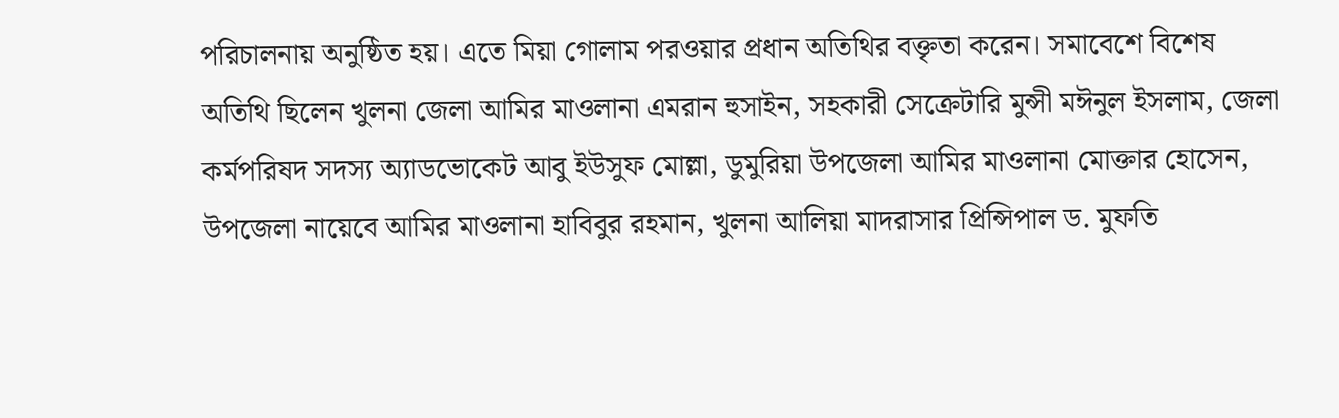পরিচালনায় অনুষ্ঠিত হয়। এতে মিয়া গোলাম পরওয়ার প্রধান অতিথির বক্তৃতা করেন। সমাবেশে বিশেষ অতিথি ছিলেন খুলনা জেলা আমির মাওলানা এমরান হুসাইন, সহকারী সেক্রেটারি মুন্সী মঈনুল ইসলাম, জেলা কর্মপরিষদ সদস্য অ্যাডভোকেট আবু ইউসুফ মোল্লা, ডুমুরিয়া উপজেলা আমির মাওলানা মোক্তার হোসেন, উপজেলা নায়েবে আমির মাওলানা হাবিবুর রহমান, খুলনা আলিয়া মাদরাসার প্রিন্সিপাল ড. মুফতি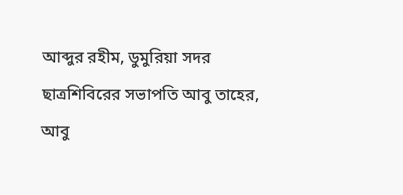আব্দুর রহীম, ডুমুরিয়া সদর ছাত্রশিবিরের সভাপতি আবু তাহের, আবু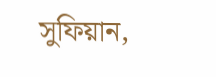সুফিয়ান,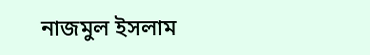নাজমুল ইসলাম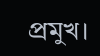প্রমুখ।